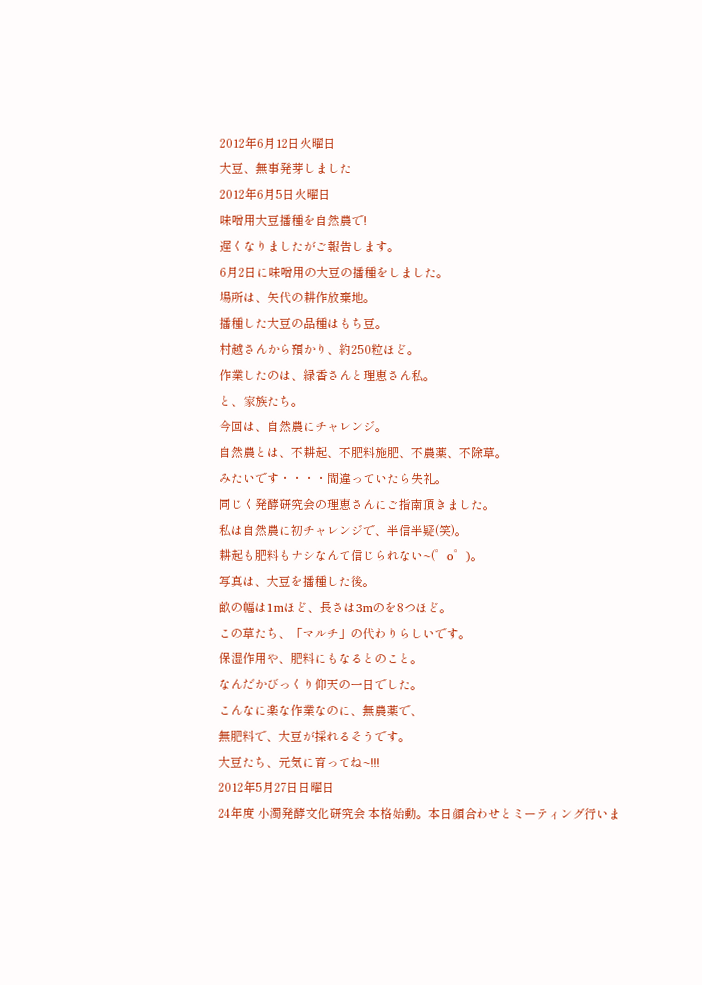2012年6月12日火曜日
大豆、無事発芽しました
2012年6月5日火曜日
味噌用大豆播種を自然農で!
遅くなりましたがご報告します。
6月2日に味噌用の大豆の播種をしました。
場所は、矢代の耕作放棄地。
播種した大豆の品種はもち豆。
村越さんから預かり、約250粒ほど。
作業したのは、緑香さんと理恵さん私。
と、家族たち。
今回は、自然農にチャレンジ。
自然農とは、不耕起、不肥料施肥、不農薬、不除草。
みたいです・・・・間違っていたら失礼。
同じく発酵研究会の理恵さんにご指南頂きました。
私は自然農に初チャレンジで、半信半疑(笑)。
耕起も肥料もナシなんて信じられない~(゜o゜)。
写真は、大豆を播種した後。
畝の幅は1mほど、長さは3mのを8つほど。
この草たち、「マルチ」の代わりらしいです。
保湿作用や、肥料にもなるとのこと。
なんだかびっくり仰天の一日でした。
こんなに楽な作業なのに、無農薬で、
無肥料で、大豆が採れるそうです。
大豆たち、元気に育ってね~!!!
2012年5月27日日曜日
24年度 小濁発酵文化研究会 本格始動。本日顔合わせとミーティング行いま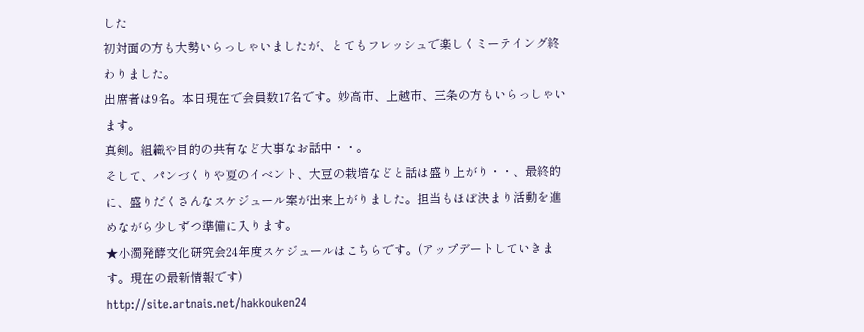した
初対面の方も大勢いらっしゃいましたが、とてもフレッシュで楽しくミーテイング終わりました。
出席者は9名。本日現在で会員数17名です。妙高市、上越市、三条の方もいらっしゃいます。
真剣。組織や目的の共有など大事なお話中・・。
そして、パンづくりや夏のイベント、大豆の栽培などと話は盛り上がり・・、最終的に、盛りだくさんなスケジュール案が出来上がりました。担当もほぼ決まり活動を進めながら少しずつ準備に入ります。
★小濁発酵文化研究会24年度スケジュールはこちらです。(アップデートしていきます。現在の最新情報です)
http://site.artnais.net/hakkouken24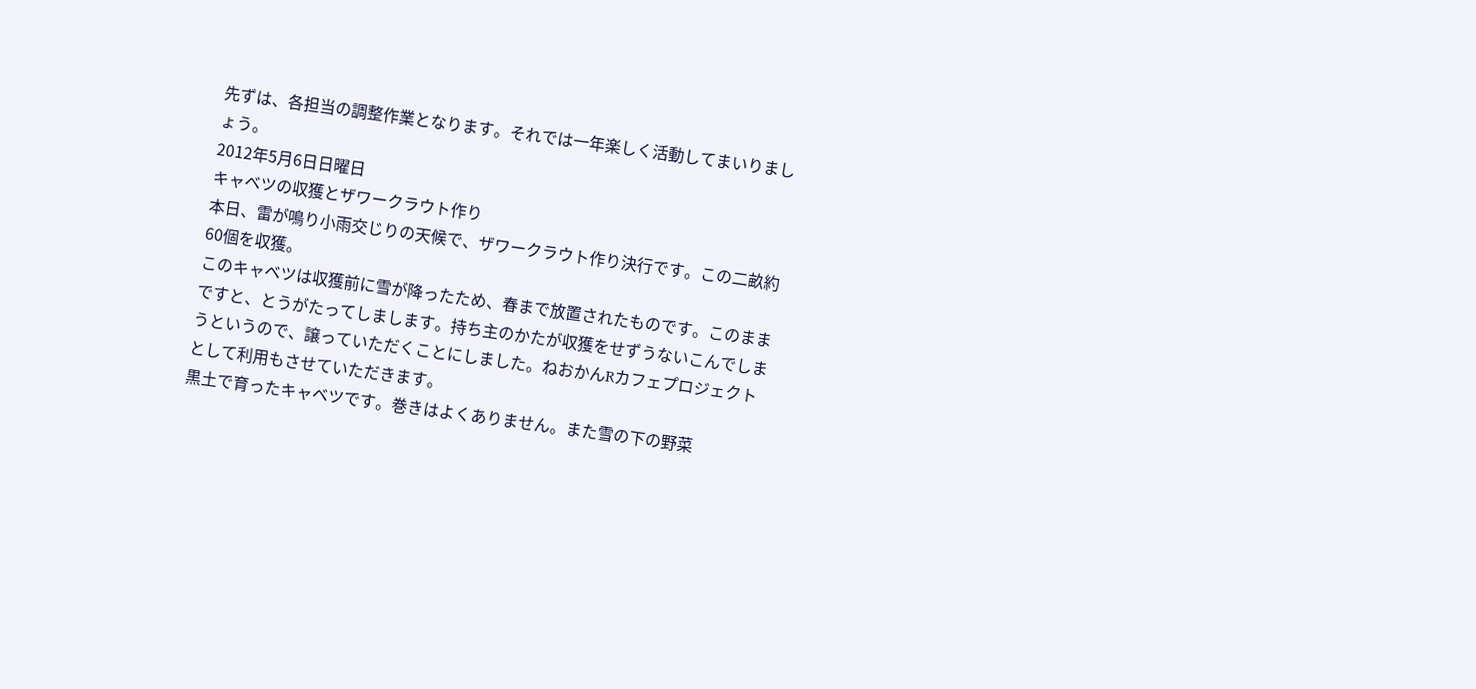先ずは、各担当の調整作業となります。それでは一年楽しく活動してまいりましょう。
2012年5月6日日曜日
キャベツの収獲とザワークラウト作り
本日、雷が鳴り小雨交じりの天候で、ザワークラウト作り決行です。この二畝約60個を収獲。
このキャベツは収獲前に雪が降ったため、春まで放置されたものです。このままですと、とうがたってしまします。持ち主のかたが収獲をせずうないこんでしまうというので、譲っていただくことにしました。ねおかんRカフェプロジェクトとして利用もさせていただきます。
黒土で育ったキャベツです。巻きはよくありません。また雪の下の野菜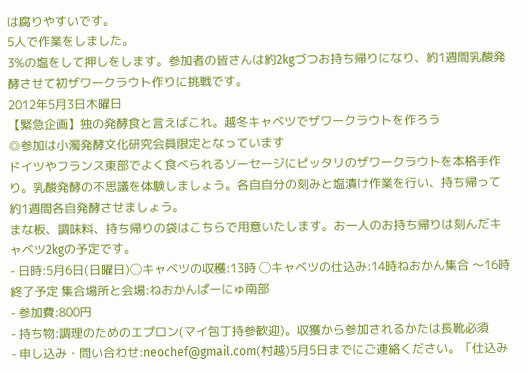は腐りやすいです。
5人で作業をしました。
3%の塩をして押しをします。参加者の皆さんは約2kgづつお持ち帰りになり、約1週間乳酸発酵させて初ザワークラウト作りに挑戦です。
2012年5月3日木曜日
【緊急企画】独の発酵食と言えばこれ。越冬キャベツでザワークラウトを作ろう
◎参加は小濁発酵文化研究会員限定となっています
ドイツやフランス東部でよく食べられるソーセージにピッタリのザワークラウトを本格手作り。乳酸発酵の不思議を体験しましょう。各自自分の刻みと塩漬け作業を行い、持ち帰って約1週間各自発酵させましょう。
まな板、調味料、持ち帰りの袋はこちらで用意いたします。お一人のお持ち帰りは刻んだキャベツ2kgの予定です。
- 日時:5月6日(日曜日)◯キャベツの収穫:13時 ◯キャベツの仕込み:14時ねおかん集合 〜16時終了予定 集合場所と会場:ねおかんぱーにゅ南部
- 参加費:800円
- 持ち物:調理のためのエプロン(マイ包丁持参歓迎)。収獲から参加されるかたは長靴必須
- 申し込み・問い合わせ:neochef@gmail.com(村越)5月5日までにご連絡ください。「仕込み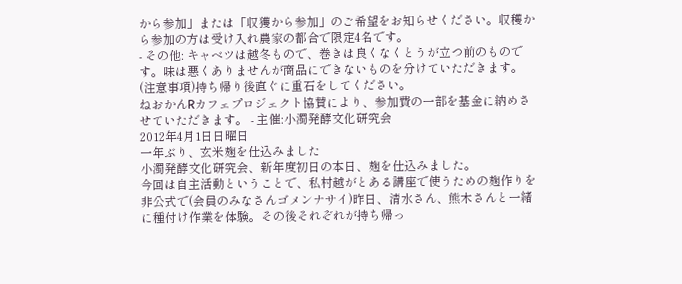から参加」または「収獲から参加」のご希望をお知らせください。収穫から参加の方は受け入れ農家の都合で限定4名です。
- その他: キャベツは越冬もので、巻きは良くなくとうが立つ前のものです。味は悪くありませんが商品にできないものを分けていただきます。
(注意事項)持ち帰り後直ぐに重石をしてください。
ねおかんRカフェプロジェクト協賛により、参加費の一部を基金に納めさせていただきます。 - 主催:小濁発酵文化研究会
2012年4月1日日曜日
一年ぶり、玄米麹を仕込みました
小濁発酵文化研究会、新年度初日の本日、麹を仕込みました。
今回は自主活動ということで、私村越がとある講座で使うための麹作りを非公式で(会員のみなさんゴメンナサイ)昨日、清水さん、熊木さんと一緒に種付け作業を体験。その後それぞれが持ち帰っ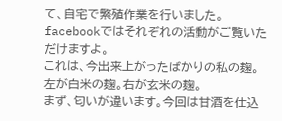て、自宅で繁殖作業を行いました。facebookではそれぞれの活動がご覧いただけますよ。
これは、今出来上がったばかりの私の麹。左が白米の麹。右が玄米の麹。
まず、匂いが違います。今回は甘酒を仕込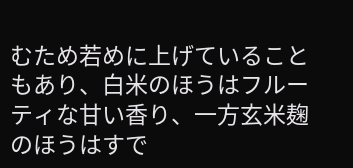むため若めに上げていることもあり、白米のほうはフルーティな甘い香り、一方玄米麹のほうはすで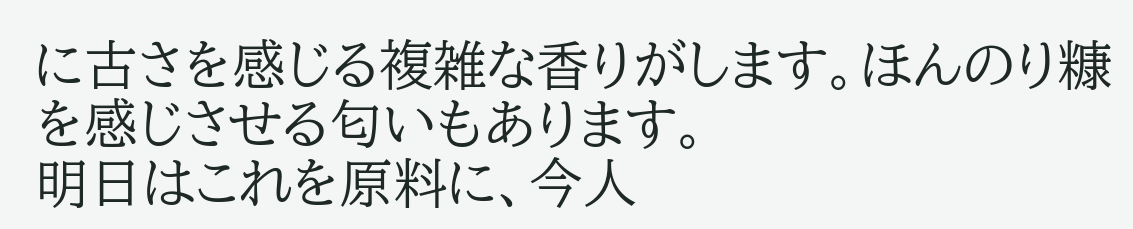に古さを感じる複雑な香りがします。ほんのり糠を感じさせる匂いもあります。
明日はこれを原料に、今人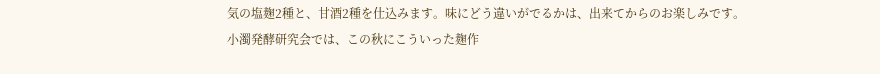気の塩麹2種と、甘酒2種を仕込みます。味にどう違いがでるかは、出来てからのお楽しみです。
小濁発酵研究会では、この秋にこういった麹作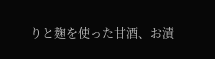りと麹を使った甘酒、お漬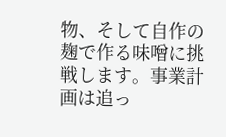物、そして自作の麹で作る味噌に挑戦します。事業計画は追っ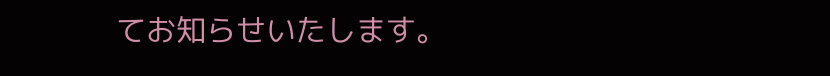てお知らせいたします。